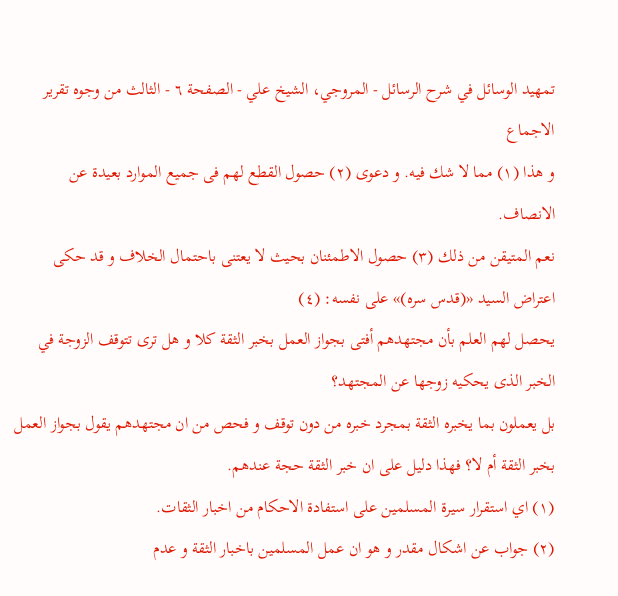تمهيد الوسائل في شرح الرسائل - المروجي، الشيخ علي - الصفحة ٦ - الثالث من وجوه تقرير الاجماع
و هذا (١) مما لا شك فيه. و دعوى (٢) حصول القطع لهم فى جميع الموارد بعيدة عن الانصاف.
نعم المتيقن من ذلك (٣) حصول الاطمئنان بحيث لا يعتنى باحتمال الخلاف و قد حكى اعتراض السيد «(قدس سره)» على نفسه: (٤)
يحصل لهم العلم بأن مجتهدهم أفتى بجواز العمل بخبر الثقة كلا و هل ترى تتوقف الزوجة في الخبر الذى يحكيه زوجها عن المجتهد؟
بل يعملون بما يخبره الثقة بمجرد خبره من دون توقف و فحص من ان مجتهدهم يقول بجواز العمل بخبر الثقة أم لا؟ فهذا دليل على ان خبر الثقة حجة عندهم.
(١) اي استقرار سيرة المسلمين على استفادة الاحكام من اخبار الثقات.
(٢) جواب عن اشكال مقدر و هو ان عمل المسلمين باخبار الثقة و عدم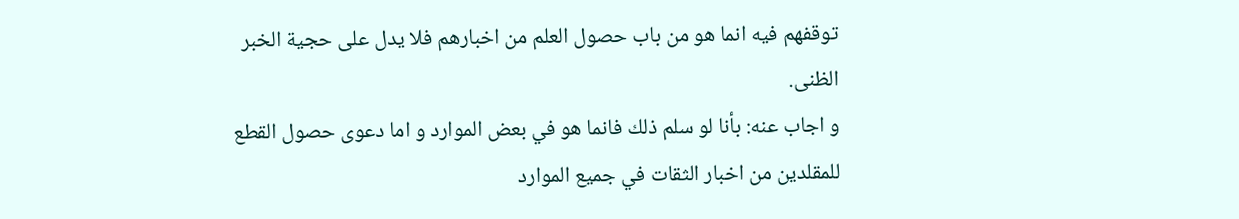توقفهم فيه انما هو من باب حصول العلم من اخبارهم فلا يدل على حجية الخبر الظنى.
و اجاب عنه: بأنا لو سلم ذلك فانما هو في بعض الموارد و اما دعوى حصول القطع للمقلدين من اخبار الثقات في جميع الموارد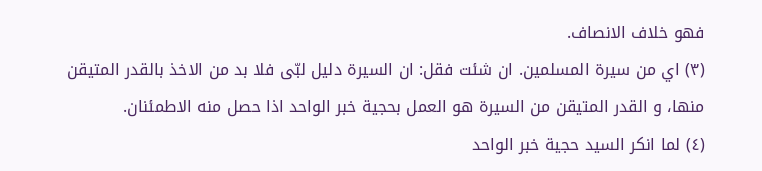فهو خلاف الانصاف.
(٣) اي من سيرة المسلمين. ان شئت فقل: ان السيرة دليل لبّى فلا بد من الاخذ بالقدر المتيقن منها، و القدر المتيقن من السيرة هو العمل بحجية خبر الواحد اذا حصل منه الاطمئنان.
(٤) لما انكر السيد حجية خبر الواحد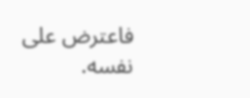فاعترض على نفسه.